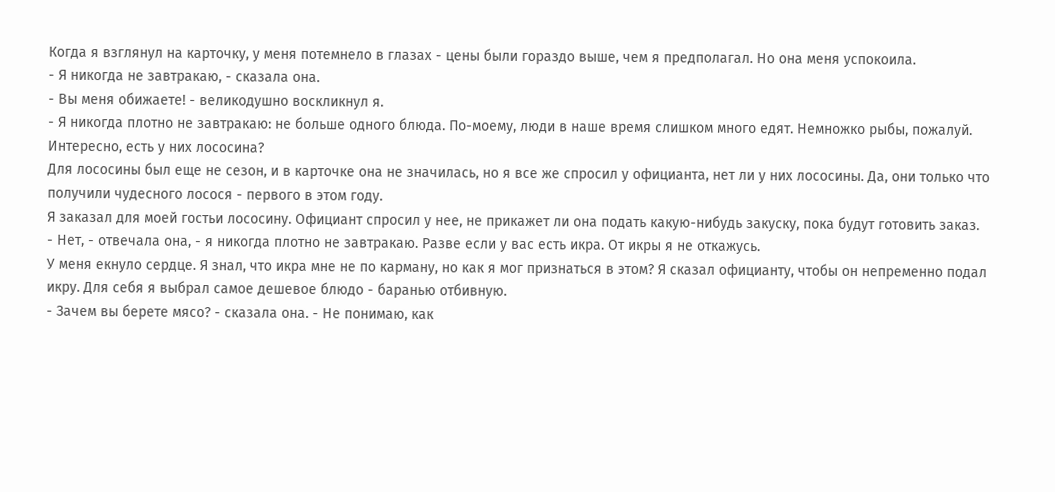Когда я взглянул на карточку, у меня потемнело в глазах - цены были гораздо выше, чем я предполагал. Но она меня успокоила.
- Я никогда не завтракаю, - сказала она.
- Вы меня обижаете! - великодушно воскликнул я.
- Я никогда плотно не завтракаю: не больше одного блюда. По-моему, люди в наше время слишком много едят. Немножко рыбы, пожалуй. Интересно, есть у них лососина?
Для лососины был еще не сезон, и в карточке она не значилась, но я все же спросил у официанта, нет ли у них лососины. Да, они только что получили чудесного лосося - первого в этом году.
Я заказал для моей гостьи лососину. Официант спросил у нее, не прикажет ли она подать какую-нибудь закуску, пока будут готовить заказ.
- Нет, - отвечала она, - я никогда плотно не завтракаю. Разве если у вас есть икра. От икры я не откажусь.
У меня екнуло сердце. Я знал, что икра мне не по карману, но как я мог признаться в этом? Я сказал официанту, чтобы он непременно подал икру. Для себя я выбрал самое дешевое блюдо - баранью отбивную.
- Зачем вы берете мясо? - сказала она. - Не понимаю, как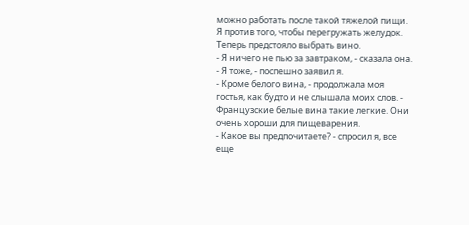можно работать после такой тяжелой пищи. Я против того, чтобы перегружать желудок.
Теперь предстояло выбрать вино.
- Я ничего не пью за завтраком, - сказала она.
- Я тоже, - поспешно заявил я.
- Кроме белого вина, - продолжала моя гостья, как будто и не слышала моих слов. - Французские белые вина такие легкие. Они очень хороши для пищеварения.
- Какое вы предпочитаете? - спросил я, все еще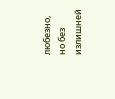любезно, но без излишней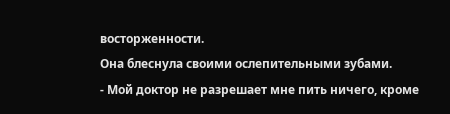восторженности.
Она блеснула своими ослепительными зубами.
- Мой доктор не разрешает мне пить ничего, кроме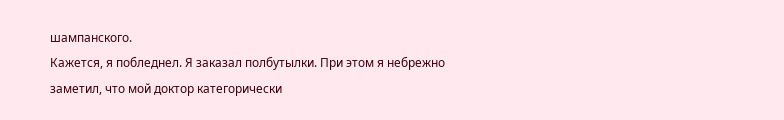шампанского.
Кажется, я побледнел. Я заказал полбутылки. При этом я небрежно заметил, что мой доктор категорически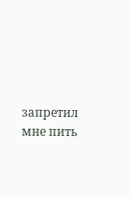запретил мне пить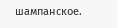шампанское.